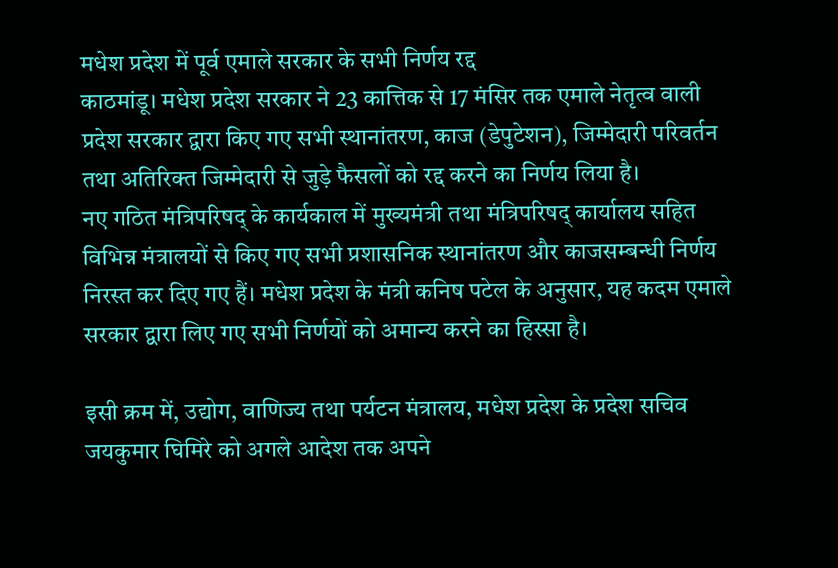मधेश प्रदेश में पूर्व एमाले सरकार के सभी निर्णय रद्द
काठमांडू। मधेश प्रदेश सरकार ने 23 कात्तिक से 17 मंसिर तक एमाले नेतृत्व वाली प्रदेश सरकार द्वारा किए गए सभी स्थानांतरण, काज (डेपुटेशन), जिम्मेदारी परिवर्तन तथा अतिरिक्त जिम्मेदारी से जुड़े फैसलों को रद्द करने का निर्णय लिया है।
नए गठित मंत्रिपरिषद् के कार्यकाल में मुख्यमंत्री तथा मंत्रिपरिषद् कार्यालय सहित विभिन्न मंत्रालयों से किए गए सभी प्रशासनिक स्थानांतरण और काजसम्बन्धी निर्णय निरस्त कर दिए गए हैं। मधेश प्रदेश के मंत्री कनिष पटेल के अनुसार, यह कदम एमाले सरकार द्वारा लिए गए सभी निर्णयों को अमान्य करने का हिस्सा है।

इसी क्रम में, उद्योग, वाणिज्य तथा पर्यटन मंत्रालय, मधेश प्रदेश के प्रदेश सचिव जयकुमार घिमिरे को अगले आदेश तक अपने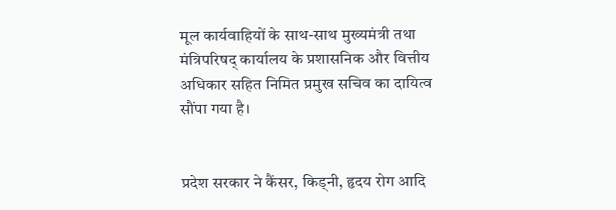मूल कार्यवाहियों के साथ-साथ मुख्यमंत्री तथा मंत्रिपरिषद् कार्यालय के प्रशासनिक और वित्तीय अधिकार सहित निमित प्रमुख सचिव का दायित्व सौंपा गया है।


प्रदेश सरकार ने कैंसर, किड्नी, हृदय रोग आदि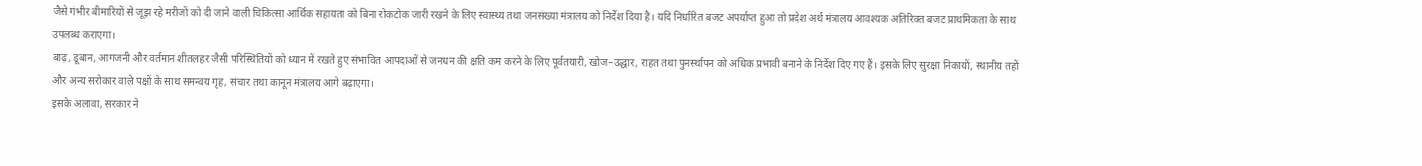जैसे गंभीर बीमारियों से जूझ रहे मरीजों को दी जाने वाली चिकित्सा आर्थिक सहायता को बिना रोकटोक जारी रखने के लिए स्वास्थ्य तथा जनसंख्या मंत्रालय को निर्देश दिया है। यदि निर्धारित बजट अपर्याप्त हुआ तो प्रदेश अर्थ मंत्रालय आवश्यक अतिरिक्त बजट प्राथमिकता के साथ उपलब्ध कराएगा।
बाढ़, डूबान, आगजनी और वर्तमान शीतलहर जैसी परिस्थितियों को ध्यान में रखते हुए संभावित आपदाओं से जनधन की क्षति कम करने के लिए पूर्वतयारी, खोज–उद्धार, राहत तथा पुनर्स्थापन को अधिक प्रभावी बनाने के निर्देश दिए गए हैं। इसके लिए सुरक्षा निकायों, स्थानीय तहों और अन्य सरोकार वाले पक्षों के साथ समन्वय गृह, संचार तथा कानून मंत्रालय आगे बढ़ाएगा।
इसके अलावा, सरकार ने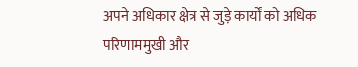अपने अधिकार क्षेत्र से जुड़े कार्यों को अधिक परिणाममुखी और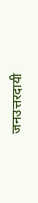जनउत्तरदायी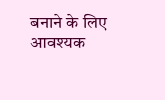बनाने के लिए आवश्यक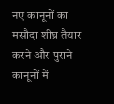नए कानूनों का मसौदा शीघ्र तैयार करने और पुराने कानूनों में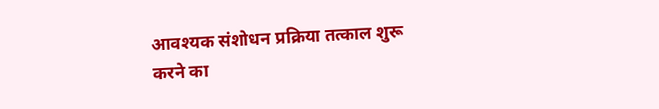आवश्यक संशोधन प्रक्रिया तत्काल शुरू करने का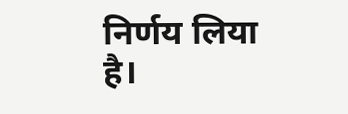निर्णय लिया है।